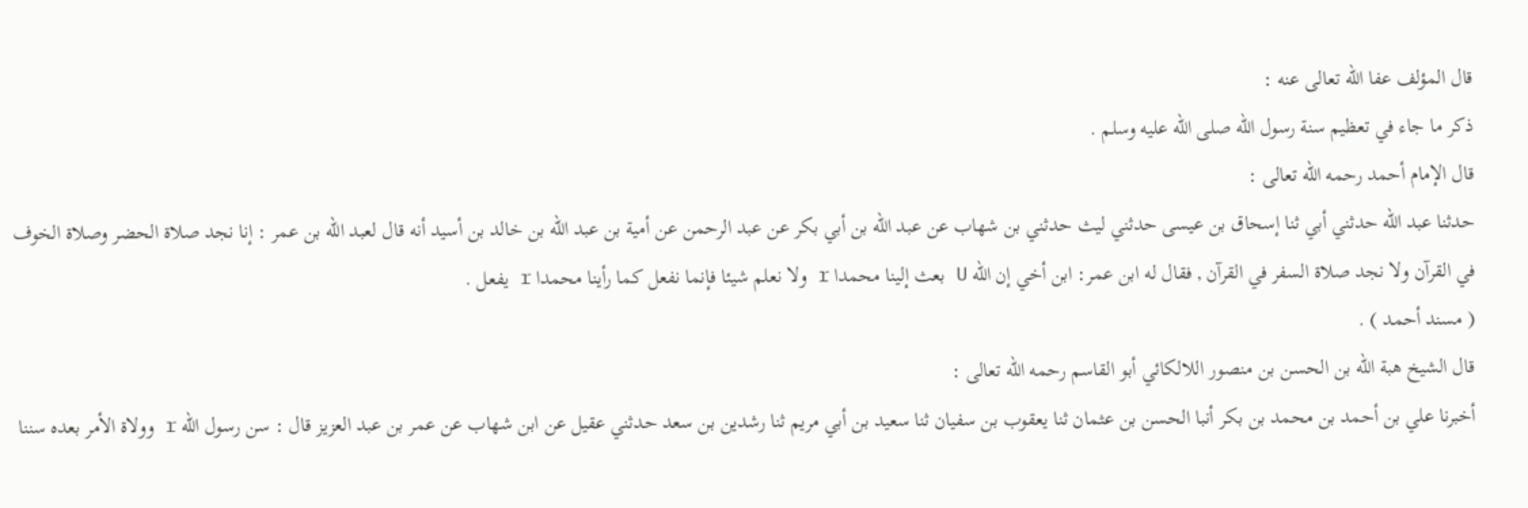قال المؤلف عفا الله تعالى عنه :
ذكر ما جاء في تعظيم سنة رسول الله صلى الله عليه وسلم .
قال الإمام أحمد رحمه الله تعالى :
حدثنا عبد الله حدثني أبي ثنا إسحاق بن عيسى حدثني ليث حدثني بن شهاب عن عبد الله بن أبي بكر عن عبد الرحمن عن أمية بن عبد الله بن خالد بن أسيد أنه قال لعبد الله بن عمر : إنا نجد صلاة الحضر وصلاة الخوف في القرآن ولا نجد صلاة السفر في القرآن , فقال له ابن عمر: ابن أخي إن الله U بعث إلينا محمدا r ولا نعلم شيئا فإنما نفعل كما رأينا محمدا r يفعل .
( مسند أحمد ) .
قال الشيخ هبة الله بن الحسن بن منصور اللالكائي أبو القاسم رحمه الله تعالى :
أخبرنا علي بن أحمد بن محمد بن بكر أنبا الحسن بن عثمان ثنا يعقوب بن سفيان ثنا سعيد بن أبي مريم ثنا رشدين بن سعد حدثني عقيل عن ابن شهاب عن عمر بن عبد العزيز قال : سن رسول الله r وولاة الأمر بعده سننا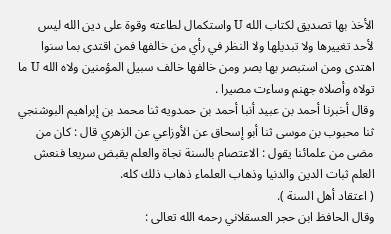الأخذ بها تصديق لكتاب الله U واستكمال لطاعته وقوة على دين الله ليس لأحد تغييرها ولا تبديلها ولا النظر في رأي من خالفها فمن اقتدى بما سنوا اهتدى ومن استبصر بها بصر ومن خالفها خالف سبيل المؤمنين ولاه الله U ما تولاه وأصلاه جهنم وساءت مصيرا .
وقال أخبرنا أحمد بن عبيد أنبا أحمد بن حمدويه ثنا محمد بن إبراهيم البوشنجي ثنا محبوب بن موسى ثنا أبو إسحاق عن الأوزاعي عن الزهري قال : كان من مضى من علمائنا يقول : الاعتصام بالسنة نجاة والعلم يقبض سريعا فنعش العلم ثبات الدين والدنيا وذهاب العلماء ذهاب ذلك كله.
( اعتقاد أهل السنة ).
وقال الحافظ ابن حجر العسقلاني رحمه الله تعالى :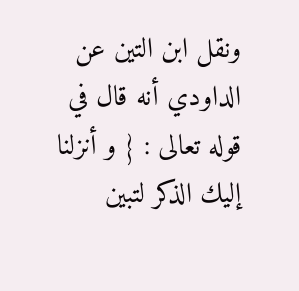ونقل ابن التين عن الداودي أنه قال في قوله تعالى : { و أنزلنا إليك الذكر لتبين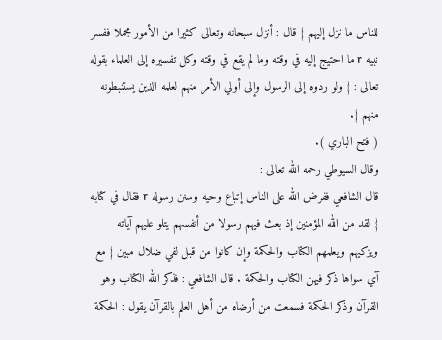للناس ما نزل إليهم } قال : أنزل سبحانه وتعالى كثيرا من الأمور مجملا ففسر نبيه r ما احتيج إليه في وقته وما لم يقع في وقته وكل تفسيره إلى العلماء بقوله تعالى : { ولو ردوه إلى الرسول وإلى أولي الأمر منهم لعلمه الذين يستنبطونه منهم }.
( فتح الباري ).
وقال السيوطي رحمه الله تعالى :
قال الشافعي ففرض الله على الناس إتباع وحيه وسنن رسوله r فقال في كتابه { لقد من الله المؤمنين إذ بعث فيهم رسولا من أنفسهم يتلو عليهم آياته ويزكيهم ويعلمهم الكتاب والحكمة وإن كانوا من قبل لفي ضلال مبين } مع آي سواها ذكر فيهن الكتاب والحكمة . قال الشافعي : فذكر الله الكتاب وهو القرآن وذكر الحكمة فسمعت من أرضاه من أهل العلم بالقرآن يقول : الحكمة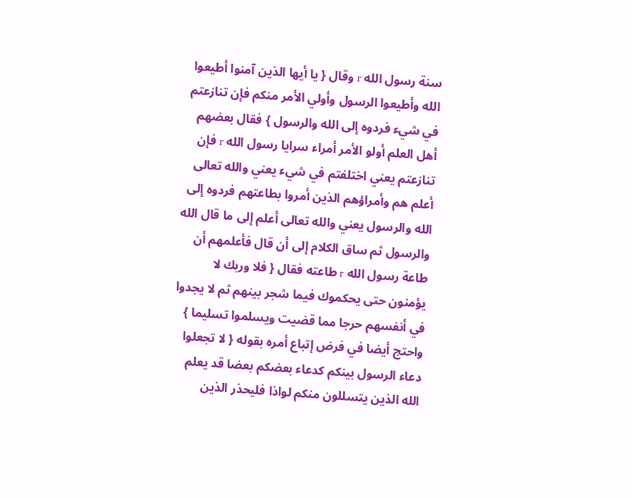سنة رسول الله r وقال { يا أيها الذين آمنوا أطيعوا الله وأطيعوا الرسول وأولي الأمر منكم فإن تنازعتم في شيء فردوه إلى الله والرسول } فقال بعضهم أهل العلم أولو الأمر أمراء سرايا رسول الله r فإن تنازعتم يعني اختلفتم في شيء يعني والله تعالى أعلم هم وأمراؤهم الذين أمروا بطاعتهم فردوه إلى الله والرسول يعني والله تعالى أعلم إلى ما قال الله والرسول ثم ساق الكلام إلى أن قال فأعلمهم أن طاعة رسول الله r طاعته فقال { فلا وربك لا يؤمنون حتى يحكموك فيما شجر بينهم ثم لا يجدوا في أنفسهم حرجا مما قضيت ويسلموا تسليما } واحتج أيضا في فرض إتباع أمره بقوله { لا تجعلوا دعاء الرسول بينكم كدعاء بعضكم بعضا قد يعلم الله الذين يتسللون منكم لواذا فليحذر الذين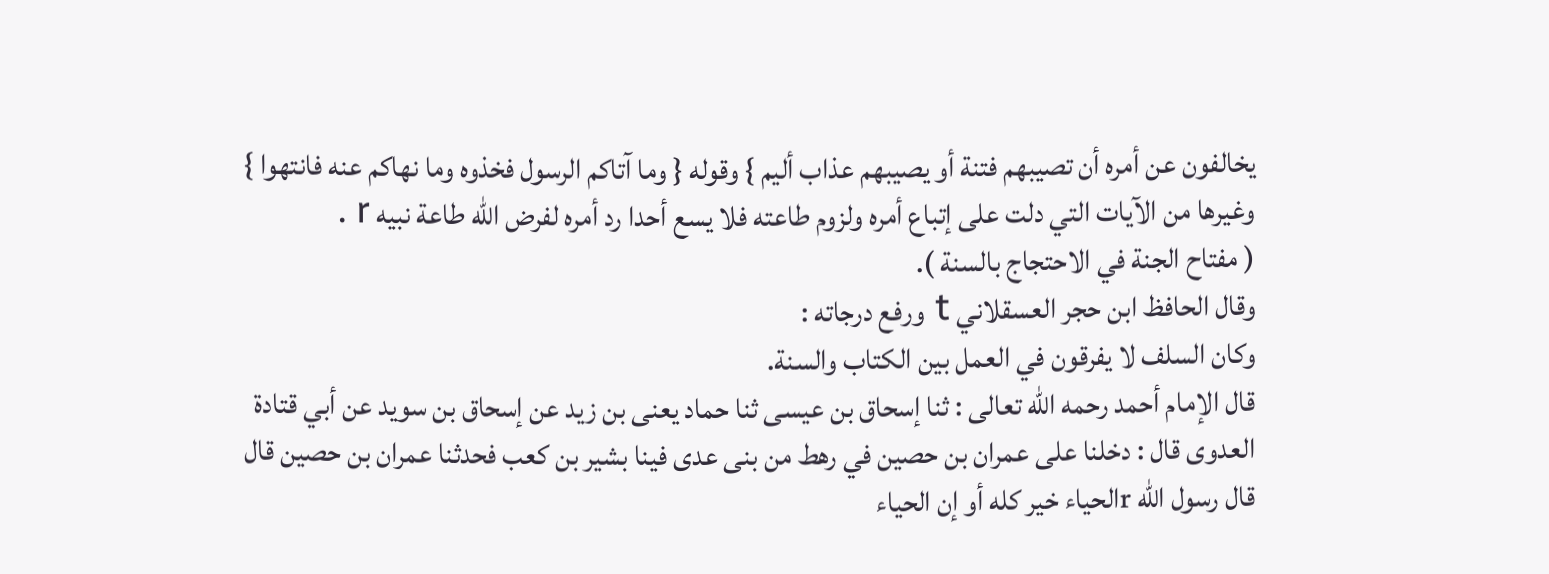يخالفون عن أمره أن تصيبهم فتنة أو يصيبهم عذاب أليم } وقوله { وما آتاكم الرسول فخذوه وما نهاكم عنه فانتهوا } وغيرها من الآيات التي دلت على إتباع أمره ولزوم طاعته فلا يسع أحدا رد أمره لفرض الله طاعة نبيه r .
( مفتاح الجنة في الاحتجاج بالسنة ).
وقال الحافظ ابن حجر العسقلاني t ورفع درجاته :
وكان السلف لا يفرقون في العمل بين الكتاب والسنة.
قال الإمام أحمد رحمه الله تعالى : ثنا إسحاق بن عيسى ثنا حماد يعنى بن زيد عن إسحاق بن سويد عن أبي قتادة العدوى قال : دخلنا على عمران بن حصين في رهط من بنى عدى فينا بشير بن كعب فحدثنا عمران بن حصين قال قال رسول الله rالحياء خير كله أو إن الحياء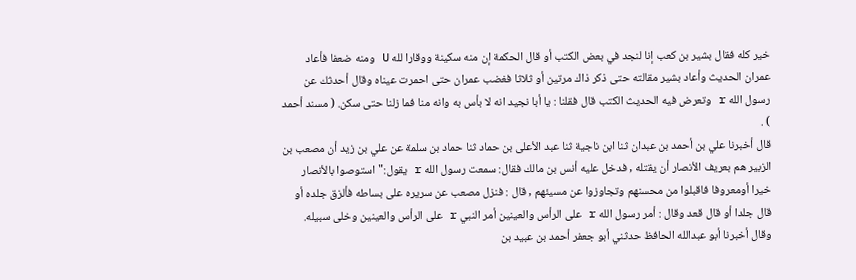خير كله فقال بشير بن كعب إنا لنجد في بعض الكتب أو قال الحكمة إن منه سكينة ووقارا لله U ومنه ضعفا فأعاد عمران الحديث وأعاد بشير مقالته حتى ذكر ذاك مرتين أو ثلاثا فغضب عمران حتى احمرت عيناه وقال أحدثك عن رسول الله r وتعرض فيه الحديث الكتب قال فقلنا : يا أبا نجيد انه لا بأس به وانه منا فما زلنا حتى سكن. ( مسند أحمد ) .
قال أخبرنا علي بن أحمد بن عبدان ثنا ابن ناجية ثنا عبد الأعلى بن حماد ثنا حماد بن سلمة عن علي بن زيد أن مصعب بن الزبير هم بعريف الأنصار أن يقتله , فدخل عليه أنس بن مالك فقال: سمعت رسول الله r يقول:"استوصوا بالأنصار خيرا أومعروفا فاقبلوا من محسنهم وتجاوزوا عن مسيئهم , قال : فنزل مصعب عن سريره على بساطه فألزق جلده أو قال جلدا أو قال قعد وقال : أمر رسول الله r على الرأس والعينين أمر النبي r على الرأس والعينين وخلى سبيله.
وقال أخبرنا أبو عبدالله الحافظ حدثني أبو جعفر أحمد بن عبيد بن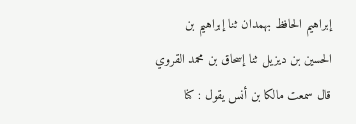إبراهيم الحافظ بهمدان ثنا إبراهيم بن الحسين بن ديزيل ثنا إسحاق بن محمد القروي قال سمعت مالكا بن أنس يقول : كنا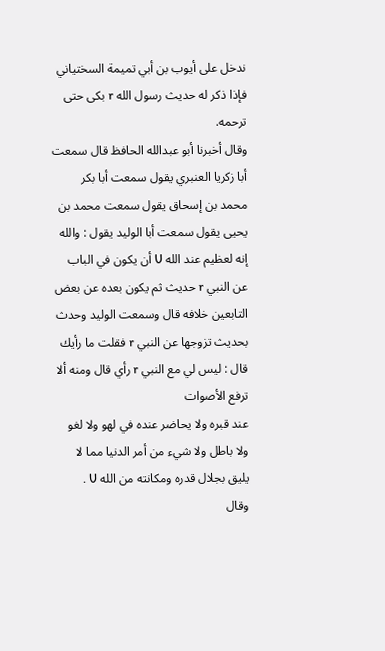ندخل على أيوب بن أبي تميمة السختياني فإذا ذكر له حديث رسول الله r بكى حتى ترحمه.
وقال أخبرنا أبو عبدالله الحافظ قال سمعت أبا زكريا العنبري يقول سمعت أبا بكر محمد بن إسحاق يقول سمعت محمد بن يحيى يقول سمعت أبا الوليد يقول : والله إنه لعظيم عند الله U أن يكون في الباب عن النبي r حديث ثم يكون بعده عن بعض التابعين خلافه قال وسمعت الوليد وحدث بحديث تزوجها عن النبي r فقلت ما رأيك قال : ليس لي مع النبي r رأي قال ومنه ألا ترفع الأصوات
عند قبره ولا يحاضر عنده في لهو ولا لغو ولا باطل ولا شيء من أمر الدنيا مما لا يليق بجلال قدره ومكانته من الله U .
وقال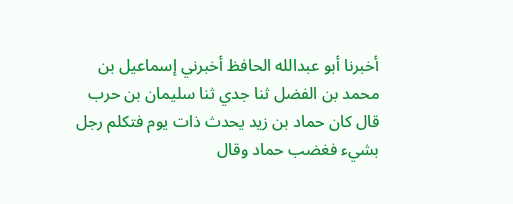أخبرنا أبو عبدالله الحافظ أخبرني إسماعيل بن محمد بن الفضل ثنا جدي ثنا سليمان بن حرب قال كان حماد بن زيد يحدث ذات يوم فتكلم رجل بشيء فغضب حماد وقال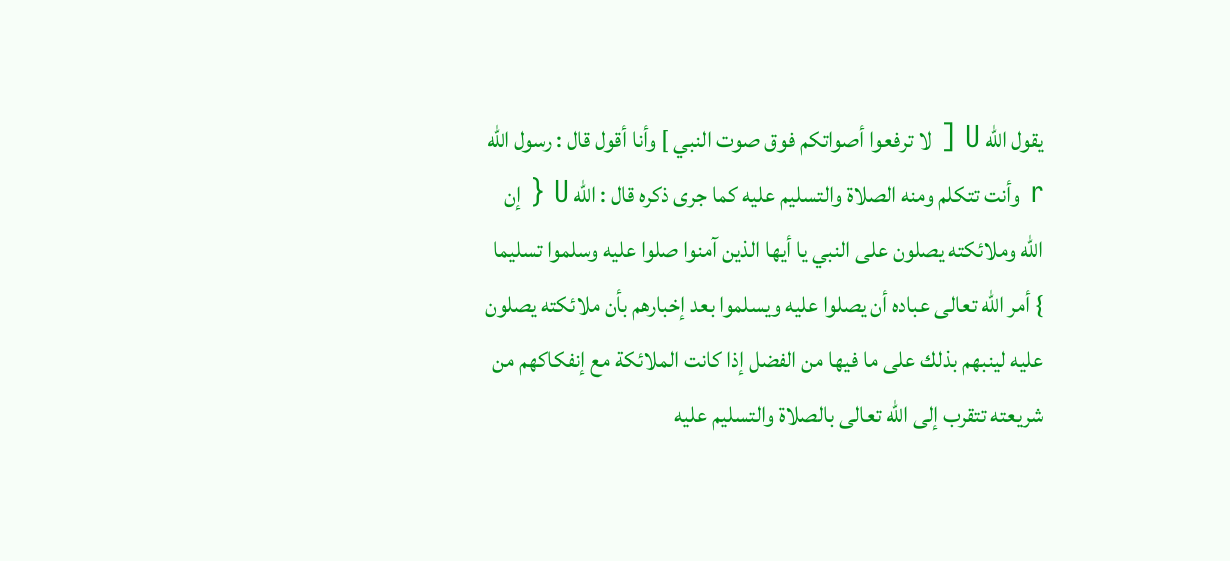يقول الله U [ لا ترفعوا أصواتكم فوق صوت النبي ] وأنا أقول قال : رسول الله r وأنت تتكلم ومنه الصلاة والتسليم عليه كما جرى ذكره قال : الله U { إن الله وملائكته يصلون على النبي يا أيها الذين آمنوا صلوا عليه وسلموا تسليما } أمر الله تعالى عباده أن يصلوا عليه ويسلموا بعد إخبارهم بأن ملائكته يصلون عليه لينبهم بذلك على ما فيها من الفضل إذا كانت الملائكة مع إنفكاكهم من شريعته تتقرب إلى الله تعالى بالصلاة والتسليم عليه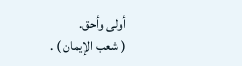أولى وأحق.
( شعب الإيمان ) .